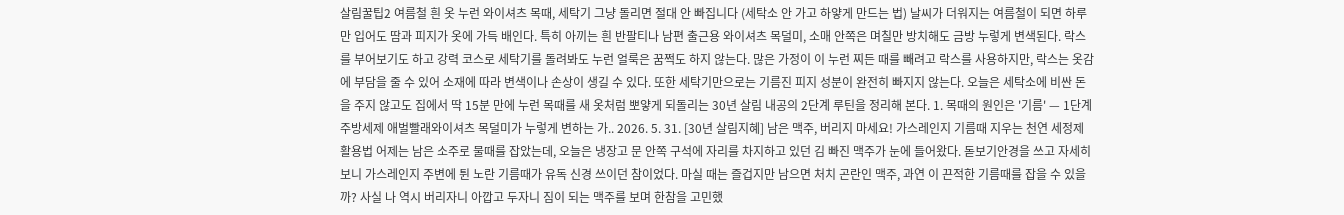살림꿀팁2 여름철 흰 옷 누런 와이셔츠 목때, 세탁기 그냥 돌리면 절대 안 빠집니다 (세탁소 안 가고 하얗게 만드는 법) 날씨가 더워지는 여름철이 되면 하루만 입어도 땀과 피지가 옷에 가득 배인다. 특히 아끼는 흰 반팔티나 남편 출근용 와이셔츠 목덜미, 소매 안쪽은 며칠만 방치해도 금방 누렇게 변색된다. 락스를 부어보기도 하고 강력 코스로 세탁기를 돌려봐도 누런 얼룩은 꿈쩍도 하지 않는다. 많은 가정이 이 누런 찌든 때를 빼려고 락스를 사용하지만, 락스는 옷감에 부담을 줄 수 있어 소재에 따라 변색이나 손상이 생길 수 있다. 또한 세탁기만으로는 기름진 피지 성분이 완전히 빠지지 않는다. 오늘은 세탁소에 비싼 돈을 주지 않고도 집에서 딱 15분 만에 누런 목때를 새 옷처럼 뽀얗게 되돌리는 30년 살림 내공의 2단계 루틴을 정리해 본다. 1. 목때의 원인은 '기름' — 1단계 주방세제 애벌빨래와이셔츠 목덜미가 누렇게 변하는 가.. 2026. 5. 31. [30년 살림지혜] 남은 맥주, 버리지 마세요! 가스레인지 기름때 지우는 천연 세정제 활용법 어제는 남은 소주로 물때를 잡았는데, 오늘은 냉장고 문 안쪽 구석에 자리를 차지하고 있던 김 빠진 맥주가 눈에 들어왔다. 돋보기안경을 쓰고 자세히 보니 가스레인지 주변에 튄 노란 기름때가 유독 신경 쓰이던 참이었다. 마실 때는 즐겁지만 남으면 처치 곤란인 맥주, 과연 이 끈적한 기름때를 잡을 수 있을까? 사실 나 역시 버리자니 아깝고 두자니 짐이 되는 맥주를 보며 한참을 고민했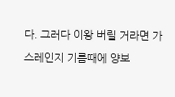다. 그러다 이왕 버릴 거라면 가스레인지 기름때에 양보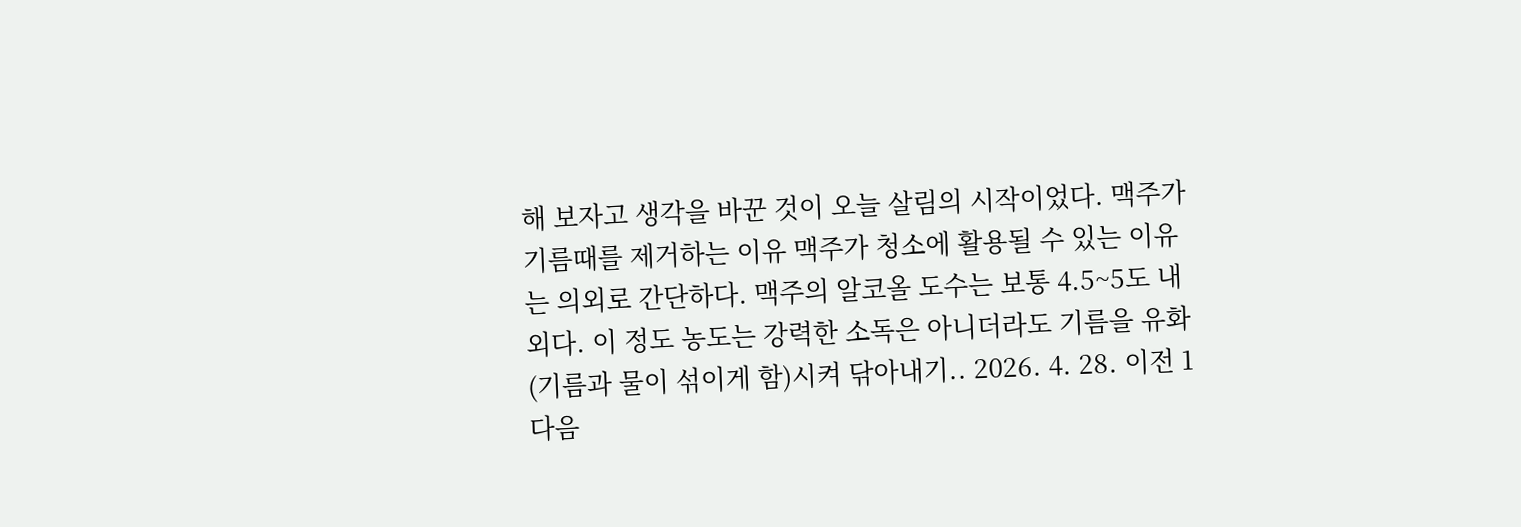해 보자고 생각을 바꾼 것이 오늘 살림의 시작이었다. 맥주가 기름때를 제거하는 이유 맥주가 청소에 활용될 수 있는 이유는 의외로 간단하다. 맥주의 알코올 도수는 보통 4.5~5도 내외다. 이 정도 농도는 강력한 소독은 아니더라도 기름을 유화(기름과 물이 섞이게 함)시켜 닦아내기.. 2026. 4. 28. 이전 1 다음